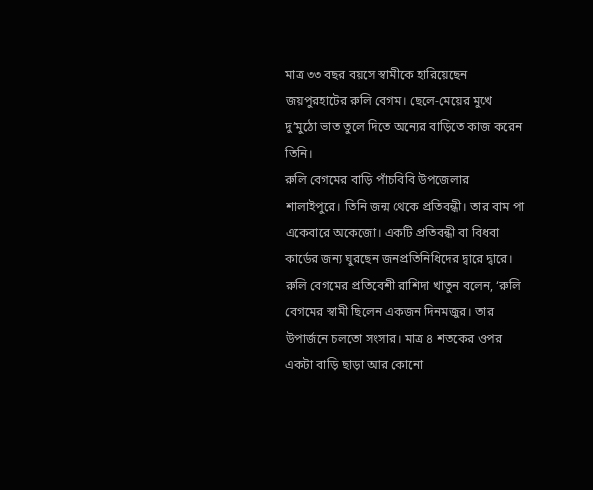মাত্র ৩৩ বছর বয়সে স্বামীকে হারিয়েছেন জয়পুরহাটের রুলি বেগম। ছেলে-মেয়ের মুখে দু’মুঠো ভাত তুলে দিতে অন্যের বাড়িতে কাজ করেন তিনি।
রুলি বেগমের বাড়ি পাঁচবিবি উপজেলার শালাইপুরে। তিনি জন্ম থেকে প্রতিবন্ধী। তার বাম পা একেবারে অকেজো। একটি প্রতিবন্ধী বা বিধবা কার্ডের জন্য ঘুরছেন জনপ্রতিনিধিদের দ্বারে দ্বারে।
রুলি বেগমের প্রতিবেশী রাশিদা খাতুন বলেন, ‘রুলি বেগমের স্বামী ছিলেন একজন দিনমজুর। তার উপার্জনে চলতো সংসার। মাত্র ৪ শতকের ওপর একটা বাড়ি ছাড়া আর কোনো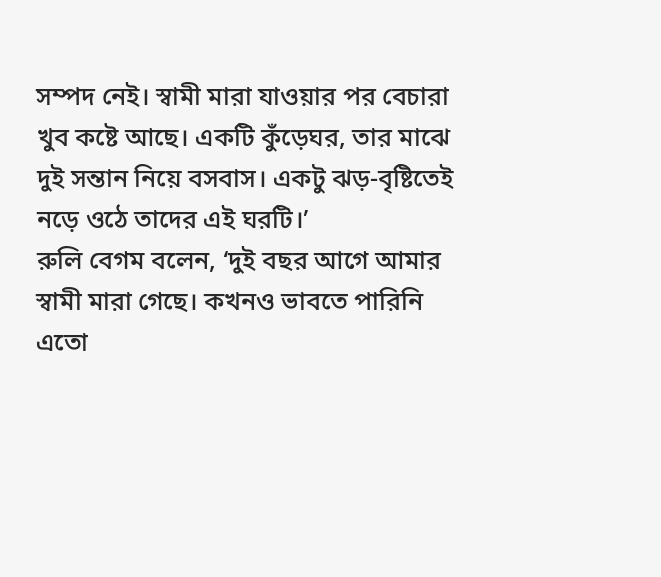সম্পদ নেই। স্বামী মারা যাওয়ার পর বেচারা খুব কষ্টে আছে। একটি কুঁড়েঘর, তার মাঝে দুই সন্তান নিয়ে বসবাস। একটু ঝড়-বৃষ্টিতেই নড়ে ওঠে তাদের এই ঘরটি।’
রুলি বেগম বলেন, ‘দুই বছর আগে আমার স্বামী মারা গেছে। কখনও ভাবতে পারিনি এতো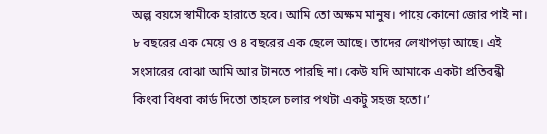অল্প বয়সে স্বামীকে হারাতে হবে। আমি তো অক্ষম মানুষ। পায়ে কোনো জোর পাই না। ৮ বছরের এক মেয়ে ও ৪ বছরের এক ছেলে আছে। তাদের লেখাপড়া আছে। এই সংসারের বোঝা আমি আর টানতে পারছি না। কেউ যদি আমাকে একটা প্রতিবন্ধী কিংবা বিধবা কার্ড দিতো তাহলে চলার পথটা একটু সহজ হতো।’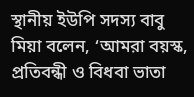স্থানীয় ইউপি সদস্য বাবু মিয়া বলেন, ‘আমরা বয়স্ক, প্রতিবন্ধী ও বিধবা ভাতা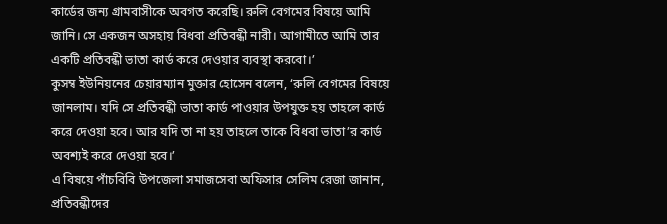কার্ডের জন্য গ্রামবাসীকে অবগত করেছি। রুলি বেগমের বিষয়ে আমি জানি। সে একজন অসহায় বিধবা প্রতিবন্ধী নারী। আগামীতে আমি তার একটি প্রতিবন্ধী ভাতা কার্ড করে দেওয়ার ব্যবস্থা করবো।’
কুসম্ব ইউনিয়নের চেয়ারম্যান মুক্তার হোসেন বলেন, ‘রুলি বেগমের বিষয়ে জানলাম। যদি সে প্রতিবন্ধী ভাতা কার্ড পাওয়ার উপযুক্ত হয় তাহলে কার্ড করে দেওয়া হবে। আর যদি তা না হয় তাহলে তাকে বিধবা ভাতা’র কার্ড অবশ্যই করে দেওয়া হবে।’
এ বিষয়ে পাঁচবিবি উপজেলা সমাজসেবা অফিসার সেলিম রেজা জানান, প্রতিবন্ধীদের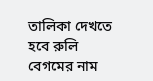তালিকা দেখতে হবে রুলি বেগমের নাম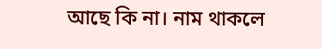আছে কি না। নাম থাকলে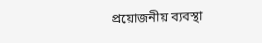প্রয়োজনীয় ব্যবস্থা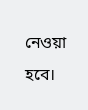নেওয়া হবে।